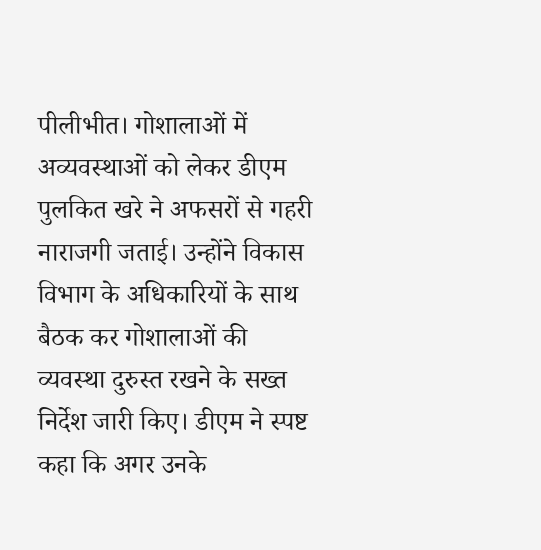पीलीभीत। गोशालाओं में अव्यवस्थाओं को लेकर डीएम पुलकित खरे ने अफसरों से गहरी नाराजगी जताई। उन्होंने विकास विभाग के अधिकारियों के साथ बैठक कर गोशालाओं की व्यवस्था दुरुस्त रखने के सख्त निर्देश जारी किए। डीएम ने स्पष्ट कहा कि अगर उनके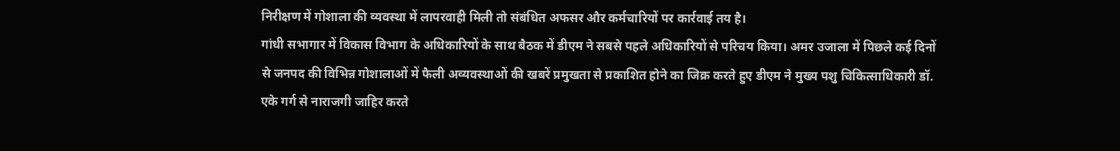निरीक्षण में गोशाला की व्यवस्था में लापरवाही मिली तो संबंधित अफसर और कर्मचारियों पर कार्रवाई तय है।
गांधी सभागार में विकास विभाग के अधिकारियों के साथ बैठक में डीएम ने सबसे पहले अधिकारियों से परिचय किया। अमर उजाला में पिछले कई दिनों से जनपद की विभिन्न गोशालाओं में फैली अव्यवस्थाओं की खबरें प्रमुखता से प्रकाशित होने का जिक्र करते हुए डीएम ने मुख्य पशु चिकित्साधिकारी डॉ. एके गर्ग से नाराजगी जाहिर करते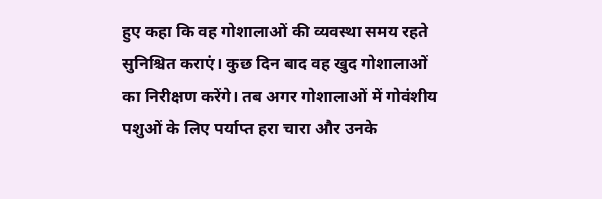हुए कहा कि वह गोशालाओं की व्यवस्था समय रहते सुनिश्चित कराएं। कुछ दिन बाद वह खुद गोशालाओं का निरीक्षण करेंगे। तब अगर गोशालाओं में गोवंशीय पशुओं के लिए पर्याप्त हरा चारा और उनके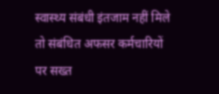स्वास्थ्य संबंधी इंतजाम नहीं मिले तो संबंधित अफसर कर्मचारियों पर सख्त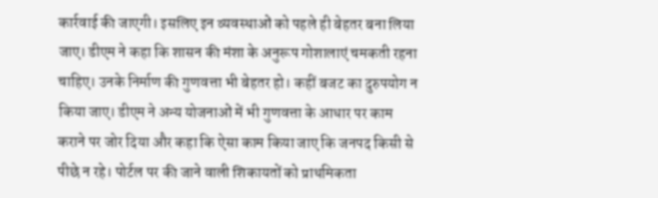कार्रवाई की जाएगी। इसलिए इन व्यवस्थाओं को पहले ही बेहतर बना लिया जाए। डीएम ने कहा कि शासन की मंशा के अनुरूप गोशालाएं चमकती रहना चाहिए। उनके निर्माण की गुणवत्ता भी बेहतर हो। कहीं बजट का दुरुपयोग न किया जाए। डीएम ने अन्य योजनाओं में भी गुणवत्ता के आधार पर काम कराने पर जोर दिया और कहा कि ऐसा काम किया जाए कि जनपद किसी से पीछे न रहे। पोर्टल पर की जाने वाली शिकायतों को प्राथमिकता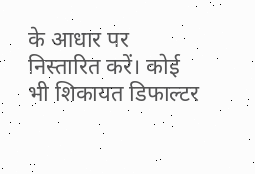के आधार पर निस्तारित करें। कोई भी शिकायत डिफाल्टर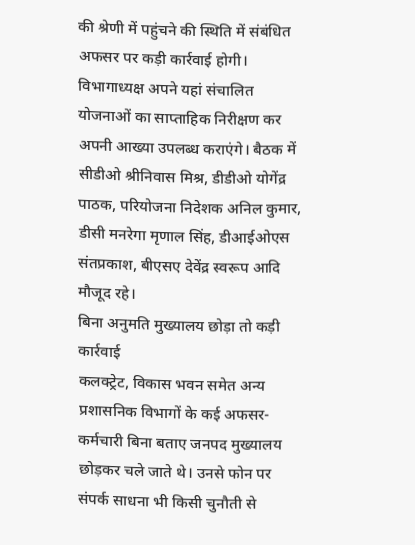की श्रेणी में पहुंचने की स्थिति में संबंधित अफसर पर कड़ी कार्रवाई होगी। विभागाध्यक्ष अपने यहां संचालित योजनाओं का साप्ताहिक निरीक्षण कर अपनी आख्या उपलब्ध कराएंगे। बैठक में सीडीओ श्रीनिवास मिश्र, डीडीओ योगेंद्र पाठक, परियोजना निदेशक अनिल कुमार, डीसी मनरेगा मृणाल सिंह, डीआईओएस संतप्रकाश, बीएसए देवेंद्र स्वरूप आदि मौजूद रहे।
बिना अनुमति मुख्यालय छोड़ा तो कड़ी कार्रवाई
कलक्ट्रेट, विकास भवन समेत अन्य प्रशासनिक विभागों के कई अफसर-कर्मचारी बिना बताए जनपद मुख्यालय छोड़कर चले जाते थे। उनसे फोन पर संपर्क साधना भी किसी चुनौती से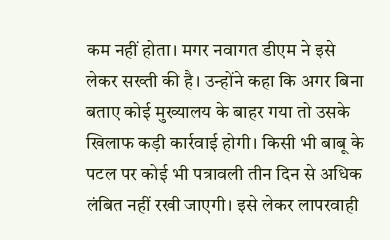कम नहीं होता। मगर नवागत डीएम ने इसे लेकर सख्ती की है। उन्होंने कहा कि अगर बिना बताए कोई मुख्यालय के बाहर गया तो उसके खिलाफ कड़ी कार्रवाई होगी। किसी भी बाबू के पटल पर कोई भी पत्रावली तीन दिन से अधिक लंबित नहीं रखी जाएगी। इसे लेकर लापरवाही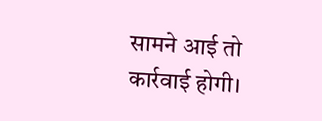सामने आई तो कार्रवाई होगी।